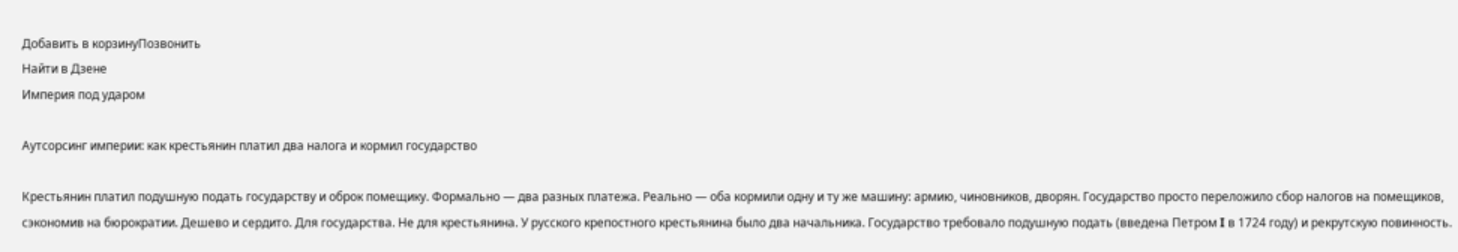Добавить в корзинуПозвонить
Найти в Дзене
Империя под ударом

Аутсорсинг империи: как крестьянин платил два налога и кормил государство

Крестьянин платил подушную подать государству и оброк помещику. Формально — два разных платежа. Реально — оба кормили одну и ту же машину: армию, чиновников, дворян. Государство просто переложило сбор налогов на помещиков, сэкономив на бюрократии. Дешево и сердито. Для государства. Не для крестьянина. У русского крепостного крестьянина было два начальника. Государство требовало подушную подать (введена Петром I в 1724 году) и рекрутскую повинность.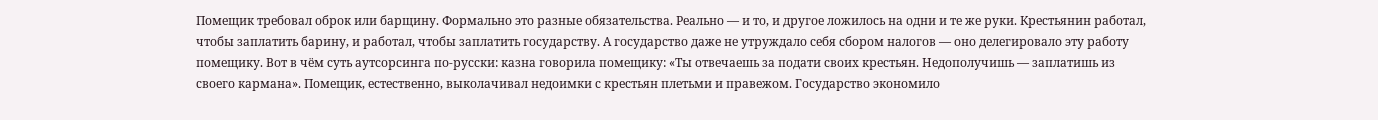Помещик требовал оброк или барщину. Формально это разные обязательства. Реально — и то, и другое ложилось на одни и те же руки. Крестьянин работал, чтобы заплатить барину, и работал, чтобы заплатить государству. А государство даже не утруждало себя сбором налогов — оно делегировало эту работу помещику. Вот в чём суть аутсорсинга по-русски: казна говорила помещику: «Ты отвечаешь за подати своих крестьян. Недополучишь — заплатишь из своего кармана». Помещик, естественно, выколачивал недоимки с крестьян плетьми и правежом. Государство экономило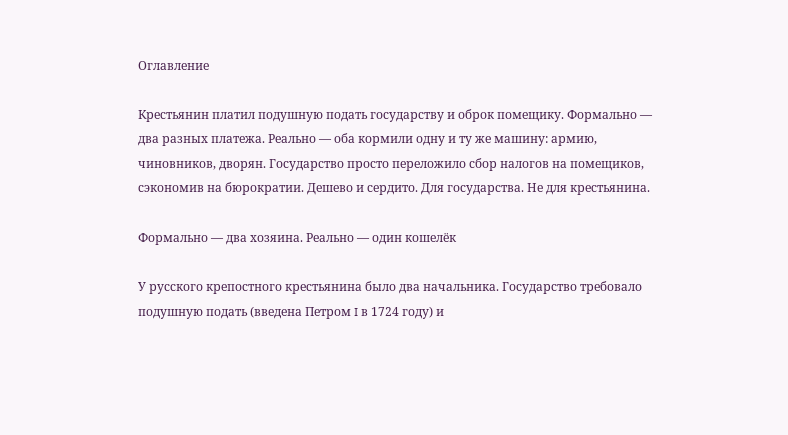Оглавление

Крестьянин платил подушную подать государству и оброк помещику. Формально — два разных платежа. Реально — оба кормили одну и ту же машину: армию, чиновников, дворян. Государство просто переложило сбор налогов на помещиков, сэкономив на бюрократии. Дешево и сердито. Для государства. Не для крестьянина.

Формально — два хозяина. Реально — один кошелёк

У русского крепостного крестьянина было два начальника. Государство требовало подушную подать (введена Петром I в 1724 году) и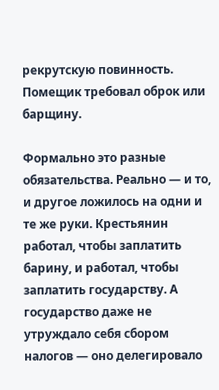рекрутскую повинность. Помещик требовал оброк или барщину.

Формально это разные обязательства. Реально — и то, и другое ложилось на одни и те же руки. Крестьянин работал, чтобы заплатить барину, и работал, чтобы заплатить государству. А государство даже не утруждало себя сбором налогов — оно делегировало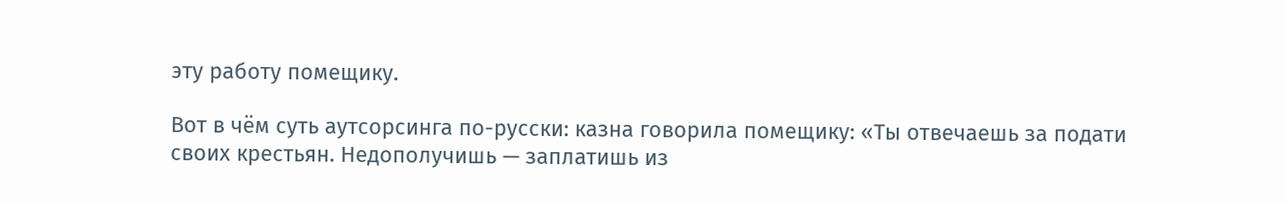эту работу помещику.

Вот в чём суть аутсорсинга по-русски: казна говорила помещику: «Ты отвечаешь за подати своих крестьян. Недополучишь — заплатишь из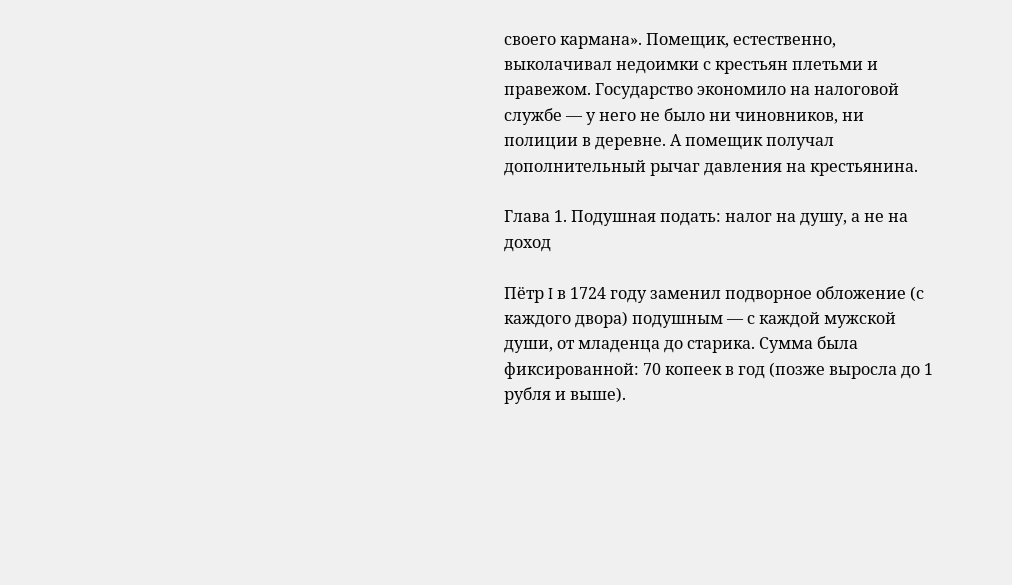своего кармана». Помещик, естественно, выколачивал недоимки с крестьян плетьми и правежом. Государство экономило на налоговой службе — у него не было ни чиновников, ни полиции в деревне. А помещик получал дополнительный рычаг давления на крестьянина.

Глава 1. Подушная подать: налог на душу, а не на доход

Пётр I в 1724 году заменил подворное обложение (с каждого двора) подушным — с каждой мужской души, от младенца до старика. Сумма была фиксированной: 70 копеек в год (позже выросла до 1 рубля и выше).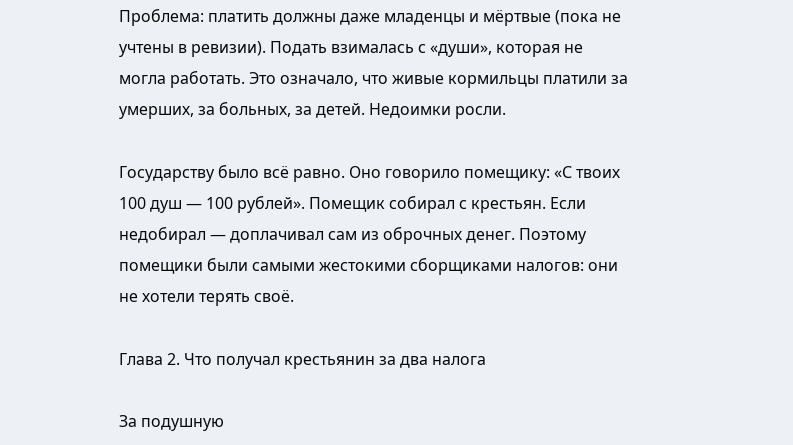Проблема: платить должны даже младенцы и мёртвые (пока не учтены в ревизии). Подать взималась с «души», которая не могла работать. Это означало, что живые кормильцы платили за умерших, за больных, за детей. Недоимки росли.

Государству было всё равно. Оно говорило помещику: «С твоих 100 душ — 100 рублей». Помещик собирал с крестьян. Если недобирал — доплачивал сам из оброчных денег. Поэтому помещики были самыми жестокими сборщиками налогов: они не хотели терять своё.

Глава 2. Что получал крестьянин за два налога

За подушную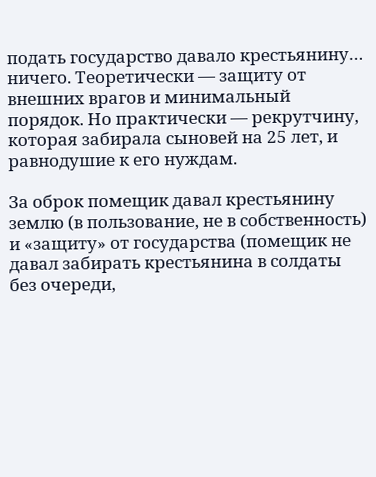подать государство давало крестьянину… ничего. Теоретически — защиту от внешних врагов и минимальный порядок. Но практически — рекрутчину, которая забирала сыновей на 25 лет, и равнодушие к его нуждам.

За оброк помещик давал крестьянину землю (в пользование, не в собственность) и «защиту» от государства (помещик не давал забирать крестьянина в солдаты без очереди,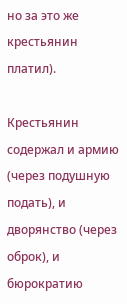но за это же крестьянин платил).

Крестьянин содержал и армию (через подушную подать), и дворянство (через оброк), и бюрократию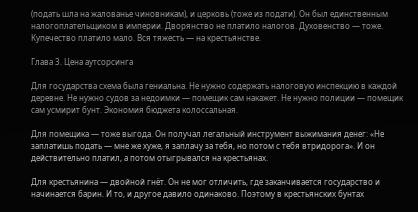(подать шла на жалованье чиновникам), и церковь (тоже из подати). Он был единственным налогоплательщиком в империи. Дворянство не платило налогов. Духовенство — тоже. Купечество платило мало. Вся тяжесть — на крестьянстве.

Глава 3. Цена аутсорсинга

Для государства схема была гениальна. Не нужно содержать налоговую инспекцию в каждой деревне. Не нужно судов за недоимки — помещик сам накажет. Не нужно полиции — помещик сам усмирит бунт. Экономия бюджета колоссальная.

Для помещика — тоже выгода. Он получал легальный инструмент выжимания денег: «Не заплатишь подать — мне же хуже, я заплачу за тебя, но потом с тебя втридорога». И он действительно платил, а потом отыгрывался на крестьянах.

Для крестьянина — двойной гнёт. Он не мог отличить, где заканчивается государство и начинается барин. И то, и другое давило одинаково. Поэтому в крестьянских бунтах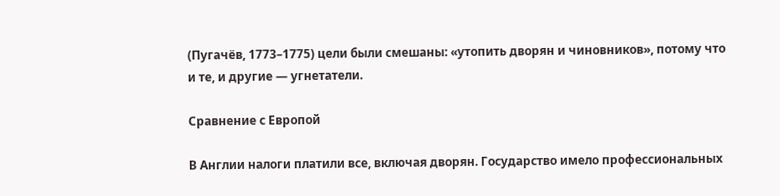(Пугачёв, 1773–1775) цели были смешаны: «утопить дворян и чиновников», потому что и те, и другие — угнетатели.

Сравнение с Европой

В Англии налоги платили все, включая дворян. Государство имело профессиональных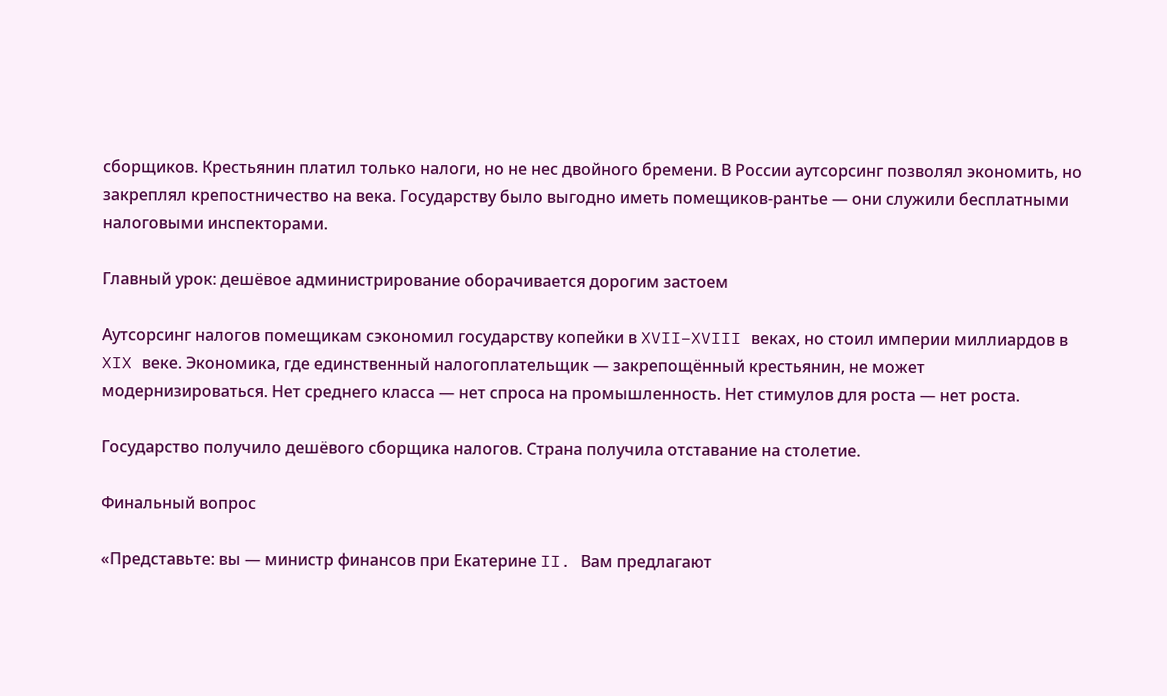сборщиков. Крестьянин платил только налоги, но не нес двойного бремени. В России аутсорсинг позволял экономить, но закреплял крепостничество на века. Государству было выгодно иметь помещиков-рантье — они служили бесплатными налоговыми инспекторами.

Главный урок: дешёвое администрирование оборачивается дорогим застоем

Аутсорсинг налогов помещикам сэкономил государству копейки в XVII–XVIII веках, но стоил империи миллиардов в XIX веке. Экономика, где единственный налогоплательщик — закрепощённый крестьянин, не может модернизироваться. Нет среднего класса — нет спроса на промышленность. Нет стимулов для роста — нет роста.

Государство получило дешёвого сборщика налогов. Страна получила отставание на столетие.

Финальный вопрос

«Представьте: вы — министр финансов при Екатерине II. Вам предлагают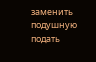заменить подушную подать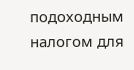подоходным налогом для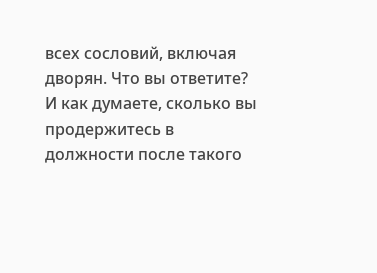всех сословий, включая дворян. Что вы ответите? И как думаете, сколько вы продержитесь в должности после такого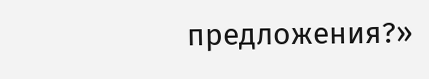предложения?»